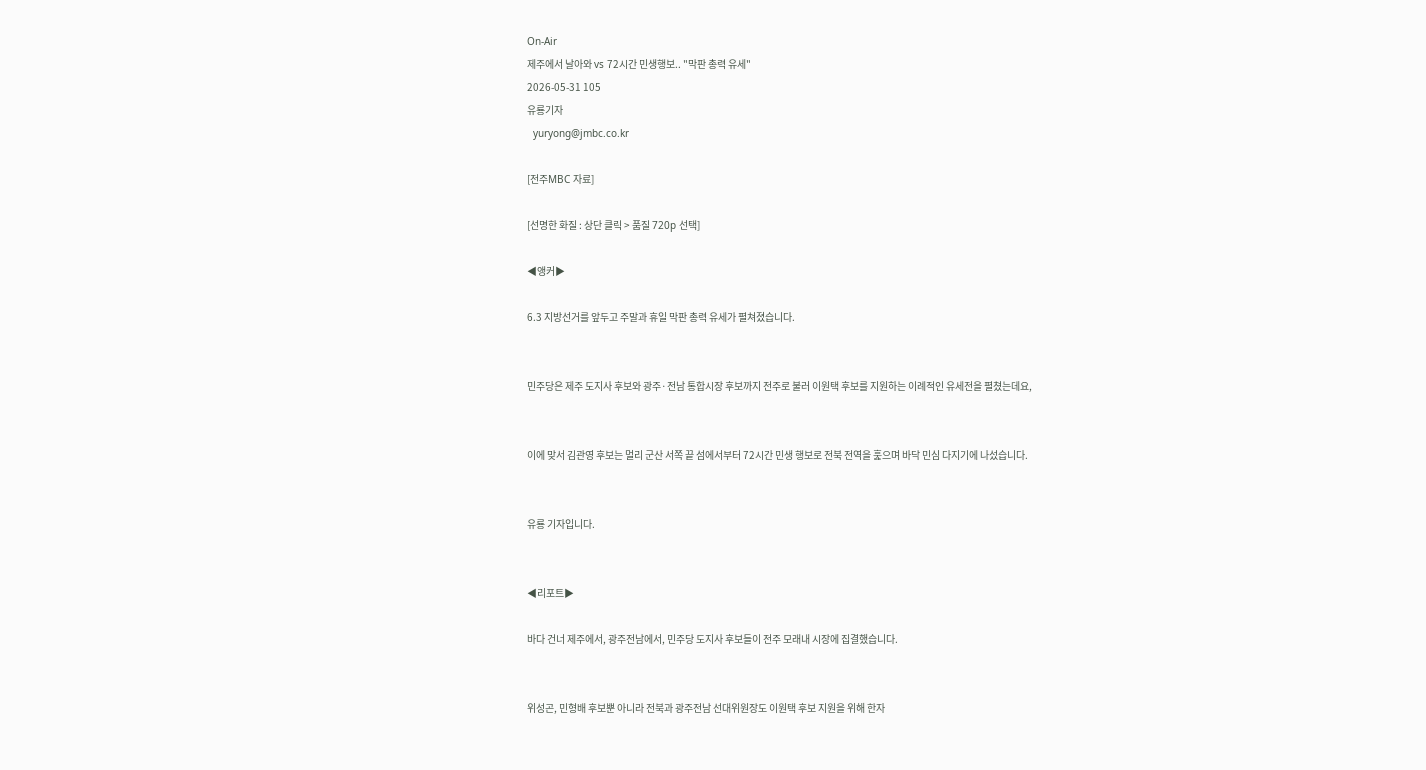On-Air
제주에서 날아와 vs 72시간 민생행보.. "막판 총력 유세"
2026-05-31 105
유룡기자
  yuryong@jmbc.co.kr

[전주MBC 자료]

[선명한 화질 : 상단 클릭 > 품질 720p 선택]

◀앵커▶

6.3 지방선거를 앞두고 주말과 휴일 막판 총력 유세가 펼쳐졌습니다.


민주당은 제주 도지사 후보와 광주·전남 통합시장 후보까지 전주로 불러 이원택 후보를 지원하는 이례적인 유세전을 펼쳤는데요,


이에 맞서 김관영 후보는 멀리 군산 서쪽 끝 섬에서부터 72시간 민생 행보로 전북 전역을 훑으며 바닥 민심 다지기에 나섰습니다.


유룡 기자입니다.


◀리포트▶

바다 건너 제주에서, 광주전남에서, 민주당 도지사 후보들이 전주 모래내 시장에 집결했습니다.


위성곤, 민형배 후보뿐 아니라 전북과 광주전남 선대위원장도 이원택 후보 지원을 위해 한자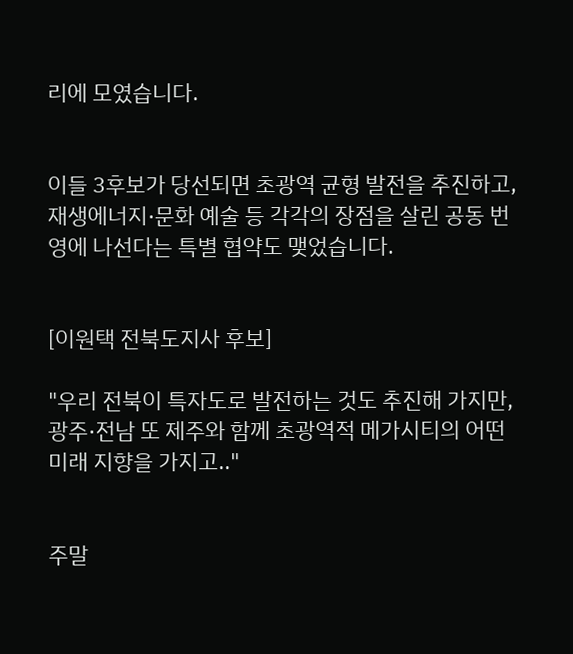리에 모였습니다.


이들 3후보가 당선되면 초광역 균형 발전을 추진하고, 재생에너지·문화 예술 등 각각의 장점을 살린 공동 번영에 나선다는 특별 협약도 맺었습니다.


[이원택 전북도지사 후보]

"우리 전북이 특자도로 발전하는 것도 추진해 가지만, 광주·전남 또 제주와 함께 초광역적 메가시티의 어떤 미래 지향을 가지고.."


주말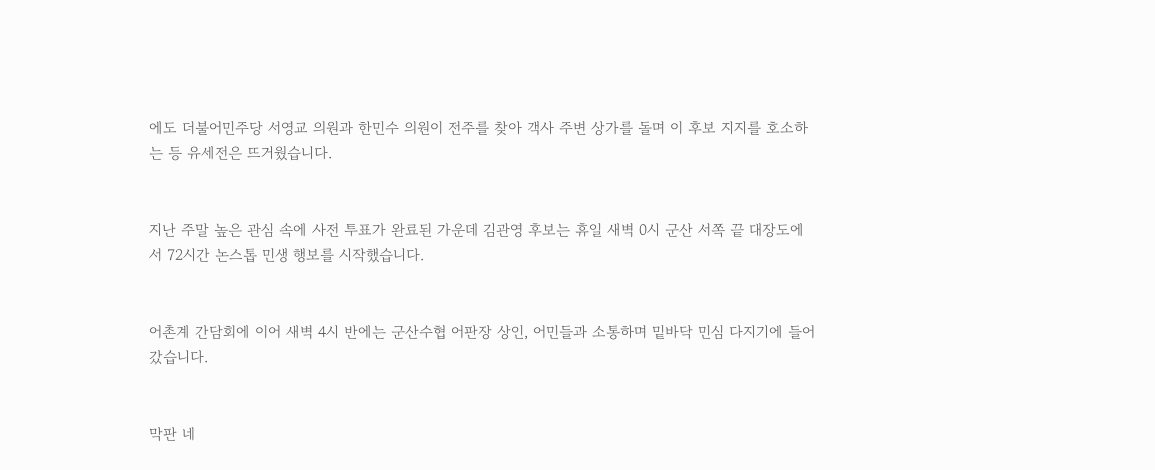에도 더불어민주당 서영교 의원과 한민수 의원이 전주를 찾아 객사 주변 상가를 돌며 이 후보 지지를 호소하는 등 유세전은 뜨거웠습니다.


지난 주말 높은 관심 속에 사전 투표가 완료된 가운데 김관영 후보는 휴일 새벽 0시 군산 서쪽 끝 대장도에서 72시간 논스톱 민생 행보를 시작했습니다.


어촌계 간담회에 이어 새벽 4시 반에는 군산수협 어판장 상인, 어민들과 소통하며 밑바닥 민심 다지기에 들어갔습니다.


막판 네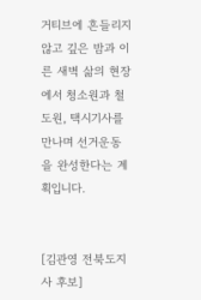거티브에 흔들리지 않고 깊은 밤과 이른 새벽 삶의 현장에서 청소원과 철도원, 택시기사를 만나며 선거운동을 완성한다는 계획입니다.


[김관영 전북도지사 후보]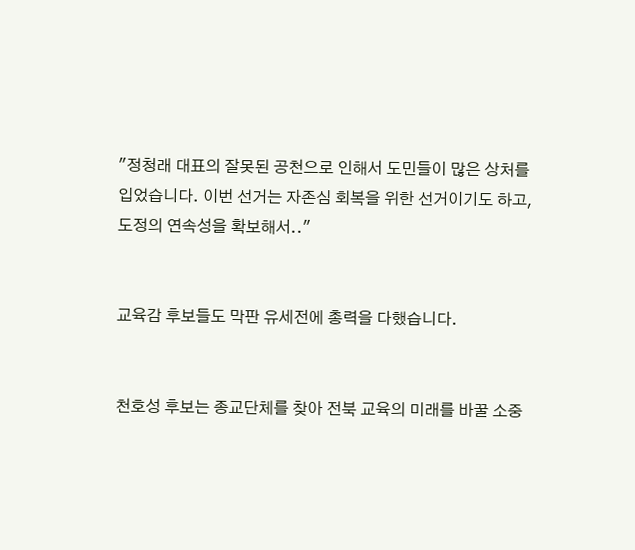"정청래 대표의 잘못된 공천으로 인해서 도민들이 많은 상처를 입었습니다. 이번 선거는 자존심 회복을 위한 선거이기도 하고, 도정의 연속성을 확보해서.."


교육감 후보들도 막판 유세전에 총력을 다했습니다.


천호성 후보는 종교단체를 찾아 전북 교육의 미래를 바꿀 소중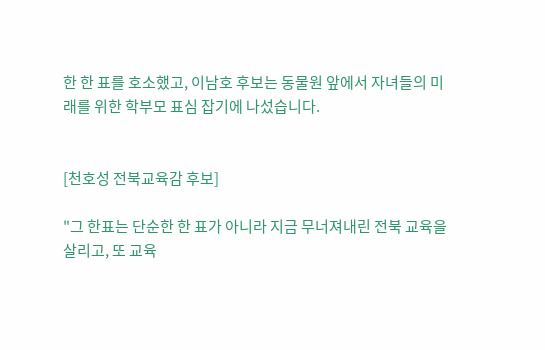한 한 표를 호소했고, 이남호 후보는 동물원 앞에서 자녀들의 미래를 위한 학부모 표심 잡기에 나섰습니다.


[천호성 전북교육감 후보]

"그 한표는 단순한 한 표가 아니라 지금 무너져내린 전북 교육을 살리고, 또 교육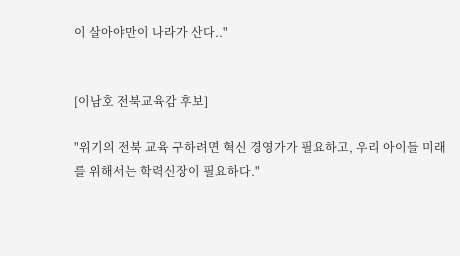이 살아야만이 나라가 산다.."


[이남호 전북교육감 후보]

"위기의 전북 교육 구하려면 혁신 경영가가 필요하고, 우리 아이들 미래를 위해서는 학력신장이 필요하다."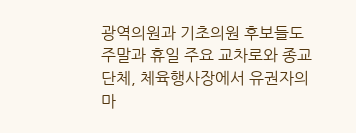광역의원과 기초의원 후보들도 주말과 휴일 주요 교차로와 종교단체, 체육행사장에서 유권자의 마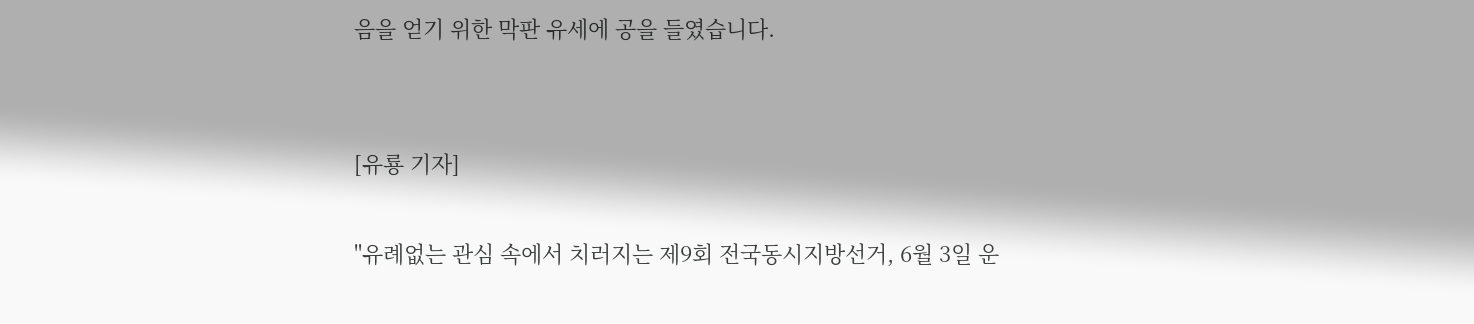음을 얻기 위한 막판 유세에 공을 들였습니다.


[유룡 기자]

"유례없는 관심 속에서 치러지는 제9회 전국동시지방선거, 6월 3일 운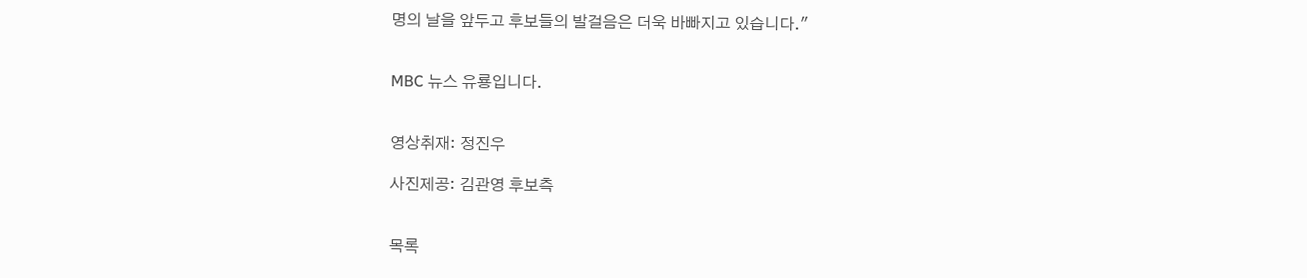명의 날을 앞두고 후보들의 발걸음은 더욱 바빠지고 있습니다."


MBC 뉴스 유룡입니다.


영상취재: 정진우

사진제공: 김관영 후보측


목록